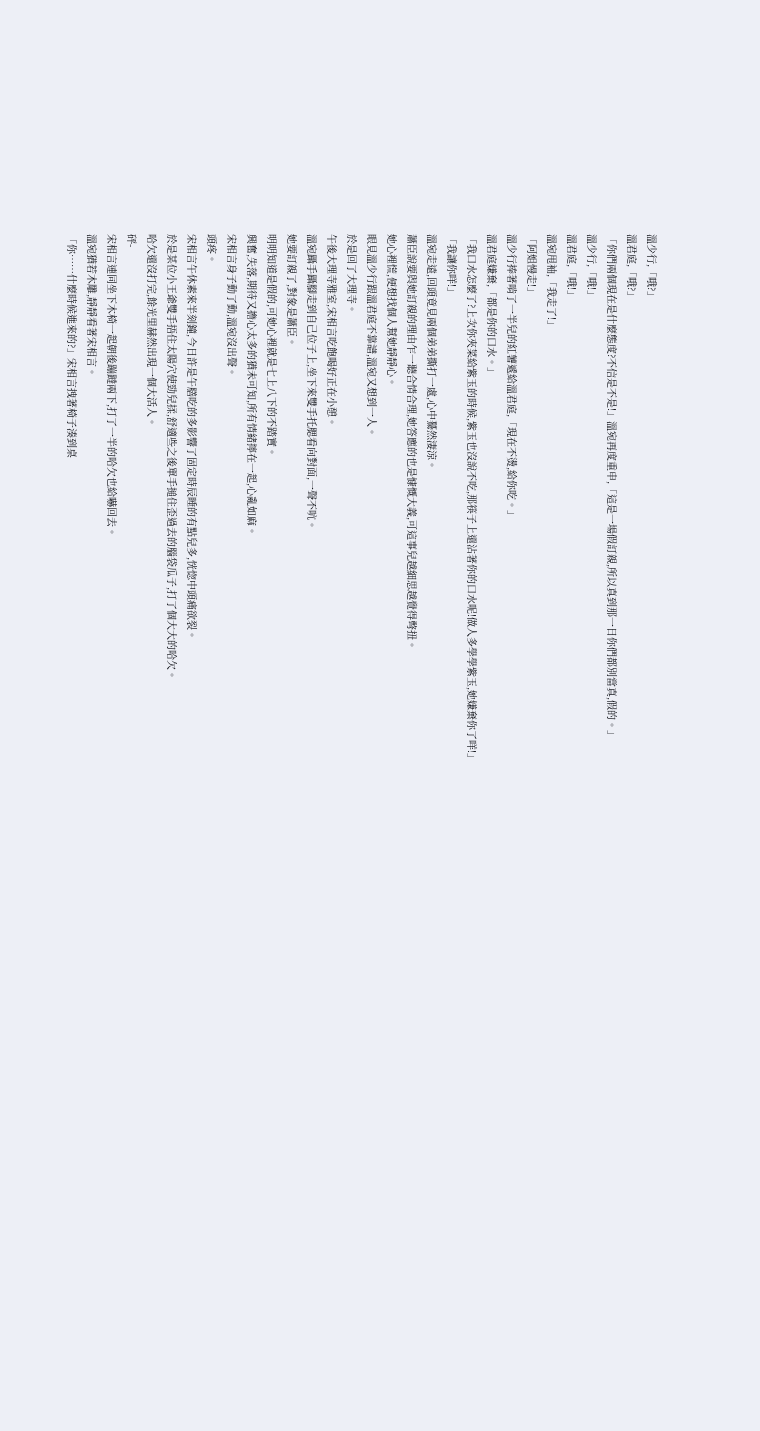溫少行,「哦?」
溫君庭,「哦?」
「你們兩個現在是什麼態度?不信是不是!」溫宛再度重申,「這是一場假訂親,所以真到那一日你們都別當真,假的。」
溫少行,「哦!」
溫君庭,「哦!」
溫宛甩袖,「我走了!」
「阿姐慢走!」
溫少行捧著啃了一半兒的紅薯遞給溫君庭,「現在不燙,給你吃。」
溫君庭嫌棄,「都是你的口水。」
「我口水怎麼了?上次你夾菜給紫玉的時候,紫玉也沒說不吃,那筷子上還沾著你的口水呢!做人多學學紫玉,她嫌棄你了咩!」
「我讓你咩!」
溫宛走遠,回頭竟見兩個弟弟撕打一處,心中驀然淒涼。
蕭臣說要與她訂親的理由乍一聽合情合理,她答應的也是慷慨大義,可這事兒越細思越覺得彆扭。
她心裡慌,便想找個人幫她靜靜心。
眼見溫少行跟溫君庭不靠譜,溫宛又想到一人。
於是回了大理寺。
午後大理寺雅室,宋相言吃飽喝好正在小憩。
溫宛躡手躡腳走到自己位子上,坐下來雙手托腮看向對面,一聲不吭。
她要訂親了,對象是蕭臣。
明明知道是假的,可她心裡就是七上八下的不踏實。
興奮,失落,期待又擔心太多的猶未可知,所有情緒擰在一起,心亂如麻。
宋相言身子動了動,溫宛沒出聲。
頭疼。
宋相言午休素來半刻鐘,今日許是午膳吃的多影響了固定時辰睡的有點兒多,恍惚中頭痛欲裂。
於是某位小王爺雙手捂住太陽穴使勁兒揉,舒適些之後單手搥住歪過去的腦袋瓜子,打了個大大的哈欠。
哈欠還沒打完,餘光里赫然出現一個大活人。
砰-
宋相言連同坐下木椅一起朝後蹦躂兩下,打了一半的哈欠也給嚇回去。
溫宛猶若木雕,靜靜看著宋相言。
「你……什麼時候進來的?」宋相言拽著椅子湊到桌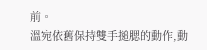前。
溫宛依舊保持雙手搥腮的動作,動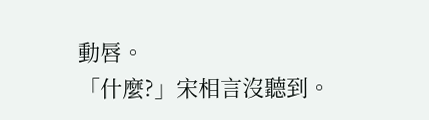動唇。
「什麼?」宋相言沒聽到。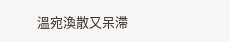溫宛渙散又呆滯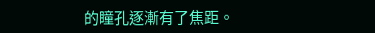的瞳孔逐漸有了焦距。